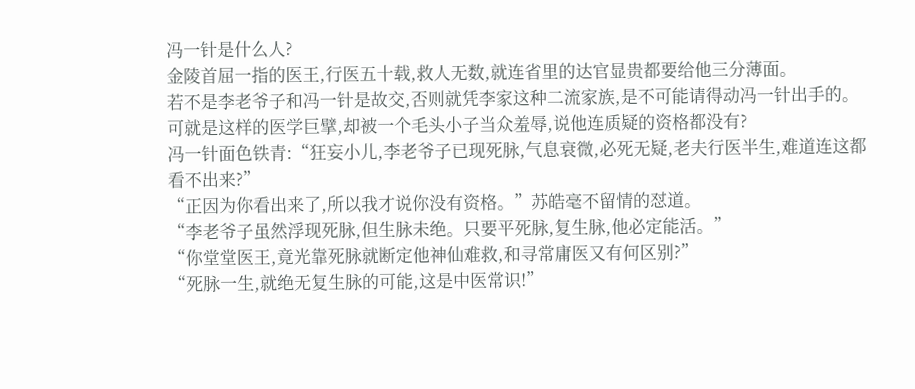冯一针是什么人?
金陵首屈一指的医王,行医五十载,救人无数,就连省里的达官显贵都要给他三分薄面。
若不是李老爷子和冯一针是故交,否则就凭李家这种二流家族,是不可能请得动冯一针出手的。
可就是这样的医学巨擘,却被一个毛头小子当众羞辱,说他连质疑的资格都没有?
冯一针面色铁青:“狂妄小儿,李老爷子已现死脉,气息衰微,必死无疑,老夫行医半生,难道连这都看不出来?”
“正因为你看出来了,所以我才说你没有资格。”苏皓毫不留情的怼道。
“李老爷子虽然浮现死脉,但生脉未绝。只要平死脉,复生脉,他必定能活。”
“你堂堂医王,竟光靠死脉就断定他神仙难救,和寻常庸医又有何区别?”
“死脉一生,就绝无复生脉的可能,这是中医常识!”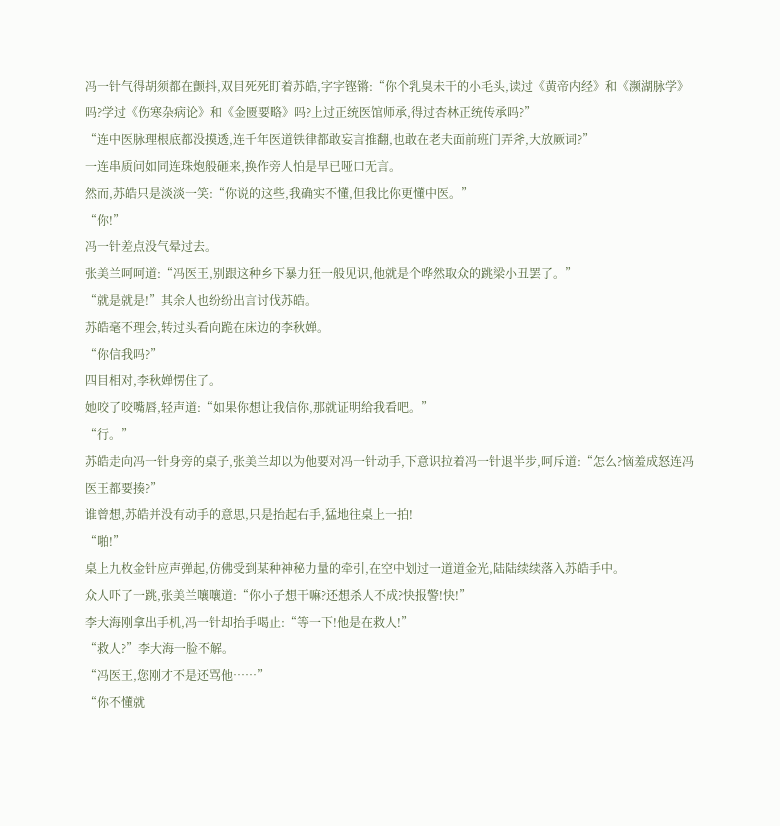冯一针气得胡须都在颤抖,双目死死盯着苏皓,字字铿锵:“你个乳臭未干的小毛头,读过《黄帝内经》和《濒湖脉学》吗?学过《伤寒杂病论》和《金匮要略》吗?上过正统医馆师承,得过杏林正统传承吗?”
“连中医脉理根底都没摸透,连千年医道铁律都敢妄言推翻,也敢在老夫面前班门弄斧,大放厥词?”
一连串质问如同连珠炮般砸来,换作旁人怕是早已哑口无言。
然而,苏皓只是淡淡一笑:“你说的这些,我确实不懂,但我比你更懂中医。”
“你!”
冯一针差点没气晕过去。
张美兰呵呵道:“冯医王,别跟这种乡下暴力狂一般见识,他就是个哗然取众的跳梁小丑罢了。”
“就是就是!”其余人也纷纷出言讨伐苏皓。
苏皓毫不理会,转过头看向跪在床边的李秋婵。
“你信我吗?”
四目相对,李秋婵愣住了。
她咬了咬嘴唇,轻声道:“如果你想让我信你,那就证明给我看吧。”
“行。”
苏皓走向冯一针身旁的桌子,张美兰却以为他要对冯一针动手,下意识拉着冯一针退半步,呵斥道:“怎么?恼羞成怒连冯医王都要揍?”
谁曾想,苏皓并没有动手的意思,只是抬起右手,猛地往桌上一拍!
“啪!”
桌上九枚金针应声弹起,仿佛受到某种神秘力量的牵引,在空中划过一道道金光,陆陆续续落入苏皓手中。
众人吓了一跳,张美兰嚷嚷道:“你小子想干嘛?还想杀人不成?快报警!快!”
李大海刚拿出手机,冯一针却抬手喝止:“等一下!他是在救人!”
“救人?”李大海一脸不解。
“冯医王,您刚才不是还骂他……”
“你不懂就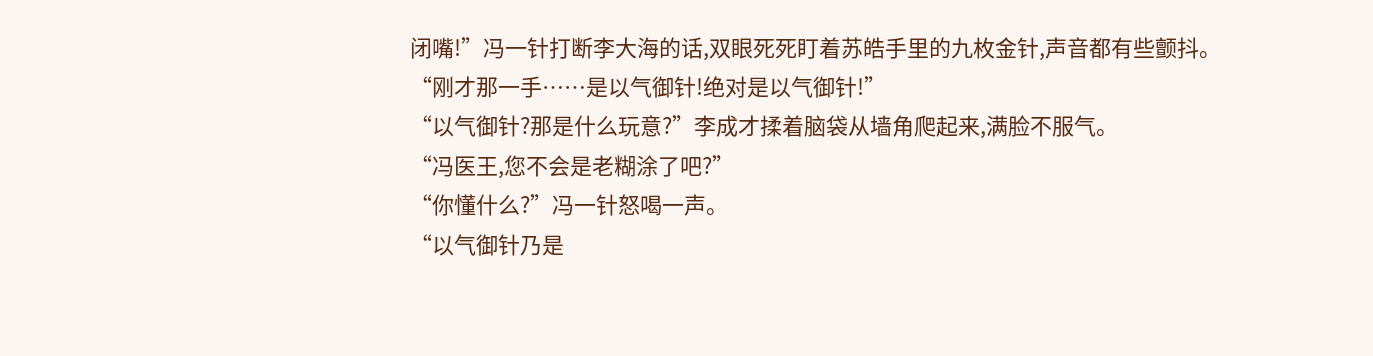闭嘴!”冯一针打断李大海的话,双眼死死盯着苏皓手里的九枚金针,声音都有些颤抖。
“刚才那一手……是以气御针!绝对是以气御针!”
“以气御针?那是什么玩意?”李成才揉着脑袋从墙角爬起来,满脸不服气。
“冯医王,您不会是老糊涂了吧?”
“你懂什么?”冯一针怒喝一声。
“以气御针乃是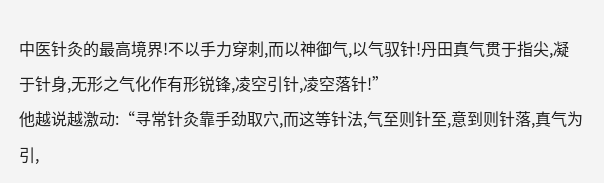中医针灸的最高境界!不以手力穿刺,而以神御气,以气驭针!丹田真气贯于指尖,凝于针身,无形之气化作有形锐锋,凌空引针,凌空落针!”
他越说越激动:“寻常针灸靠手劲取穴,而这等针法,气至则针至,意到则针落,真气为引,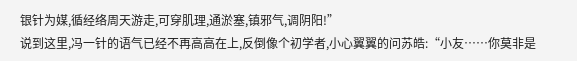银针为媒,循经络周天游走,可穿肌理,通淤塞,镇邪气,调阴阳!”
说到这里,冯一针的语气已经不再高高在上,反倒像个初学者,小心翼翼的问苏皓:“小友……你莫非是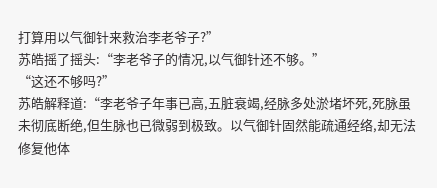打算用以气御针来救治李老爷子?”
苏皓摇了摇头:“李老爷子的情况,以气御针还不够。”
“这还不够吗?”
苏皓解释道:“李老爷子年事已高,五脏衰竭,经脉多处淤堵坏死,死脉虽未彻底断绝,但生脉也已微弱到极致。以气御针固然能疏通经络,却无法修复他体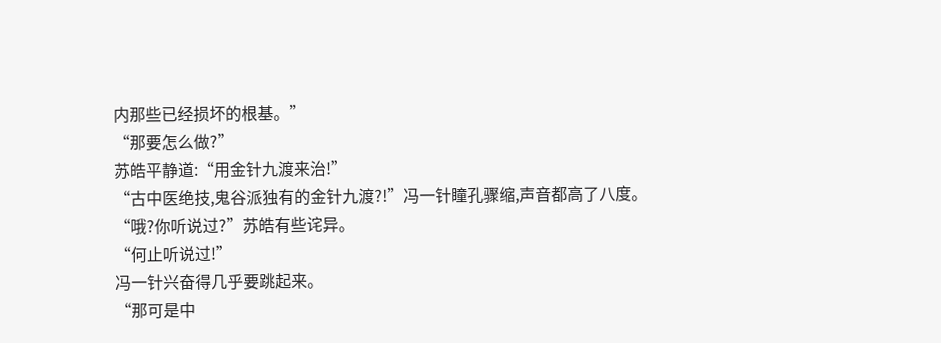内那些已经损坏的根基。”
“那要怎么做?”
苏皓平静道:“用金针九渡来治!”
“古中医绝技,鬼谷派独有的金针九渡?!”冯一针瞳孔骤缩,声音都高了八度。
“哦?你听说过?”苏皓有些诧异。
“何止听说过!”
冯一针兴奋得几乎要跳起来。
“那可是中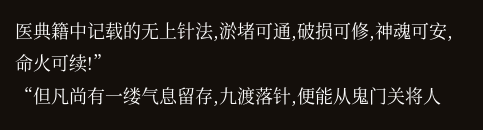医典籍中记载的无上针法,淤堵可通,破损可修,神魂可安,命火可续!”
“但凡尚有一缕气息留存,九渡落针,便能从鬼门关将人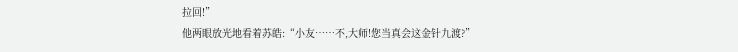拉回!”
他两眼放光地看着苏皓:“小友……不,大师!您当真会这金针九渡?”